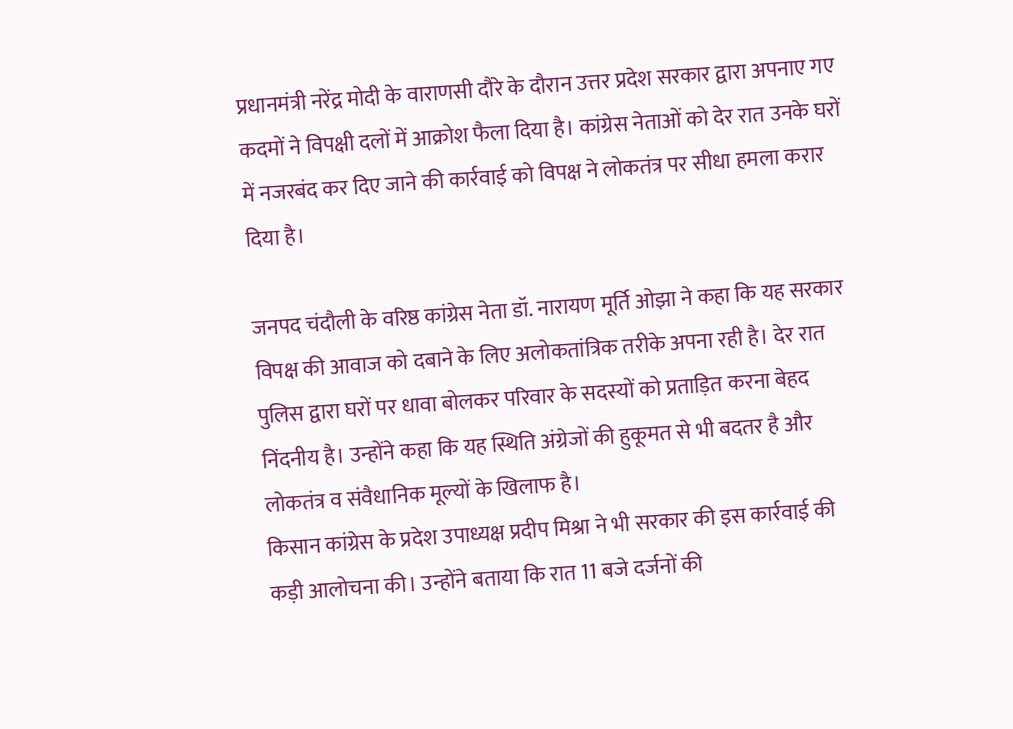प्रधानमंत्री नरेंद्र मोदी के वाराणसी दौरे के दौरान उत्तर प्रदेश सरकार द्वारा अपनाए गए कदमों ने विपक्षी दलों में आक्रोश फैला दिया है। कांग्रेस नेताओं को देर रात उनके घरों में नजरबंद कर दिए जाने की कार्रवाई को विपक्ष ने लोकतंत्र पर सीधा हमला करार दिया है।

जनपद चंदौली के वरिष्ठ कांग्रेस नेता डॉ. नारायण मूर्ति ओझा ने कहा कि यह सरकार विपक्ष की आवाज को दबाने के लिए अलोकतांत्रिक तरीके अपना रही है। देर रात पुलिस द्वारा घरों पर धावा बोलकर परिवार के सदस्यों को प्रताड़ित करना बेहद निंदनीय है। उन्होंने कहा कि यह स्थिति अंग्रेजों की हुकूमत से भी बदतर है और लोकतंत्र व संवैधानिक मूल्यों के खिलाफ है।
किसान कांग्रेस के प्रदेश उपाध्यक्ष प्रदीप मिश्रा ने भी सरकार की इस कार्रवाई की कड़ी आलोचना की। उन्होंने बताया कि रात 11 बजे दर्जनों की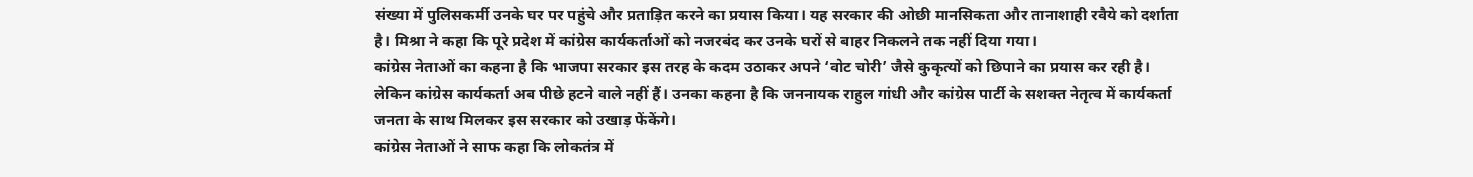संख्या में पुलिसकर्मी उनके घर पर पहुंचे और प्रताड़ित करने का प्रयास किया। यह सरकार की ओछी मानसिकता और तानाशाही रवैये को दर्शाता है। मिश्रा ने कहा कि पूरे प्रदेश में कांग्रेस कार्यकर्ताओं को नजरबंद कर उनके घरों से बाहर निकलने तक नहीं दिया गया।
कांग्रेस नेताओं का कहना है कि भाजपा सरकार इस तरह के कदम उठाकर अपने ‘वोट चोरी’ जैसे कुकृत्यों को छिपाने का प्रयास कर रही है। लेकिन कांग्रेस कार्यकर्ता अब पीछे हटने वाले नहीं हैं। उनका कहना है कि जननायक राहुल गांधी और कांग्रेस पार्टी के सशक्त नेतृत्व में कार्यकर्ता जनता के साथ मिलकर इस सरकार को उखाड़ फेंकेंगे।
कांग्रेस नेताओं ने साफ कहा कि लोकतंत्र में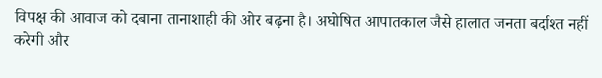विपक्ष की आवाज को दबाना तानाशाही की ओर बढ़ना है। अघोषित आपातकाल जैसे हालात जनता बर्दाश्त नहीं करेगी और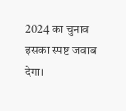2024 का चुनाव इसका स्पष्ट जवाब देगा।